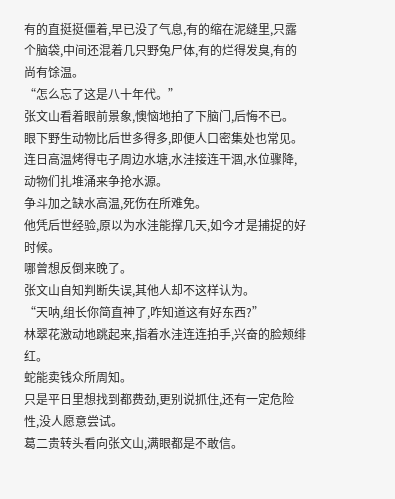有的直挺挺僵着,早已没了气息,有的缩在泥缝里,只露个脑袋,中间还混着几只野兔尸体,有的烂得发臭,有的尚有馀温。
“怎么忘了这是八十年代。”
张文山看着眼前景象,懊恼地拍了下脑门,后悔不已。
眼下野生动物比后世多得多,即便人口密集处也常见。
连日高温烤得屯子周边水塘,水洼接连干涸,水位骤降,动物们扎堆涌来争抢水源。
争斗加之缺水高温,死伤在所难免。
他凭后世经验,原以为水洼能撑几天,如今才是捕捉的好时候。
哪曾想反倒来晚了。
张文山自知判断失误,其他人却不这样认为。
“天呐,组长你简直神了,咋知道这有好东西?”
林翠花激动地跳起来,指着水洼连连拍手,兴奋的脸颊绯红。
蛇能卖钱众所周知。
只是平日里想找到都费劲,更别说抓住,还有一定危险性,没人愿意尝试。
葛二贵转头看向张文山,满眼都是不敢信。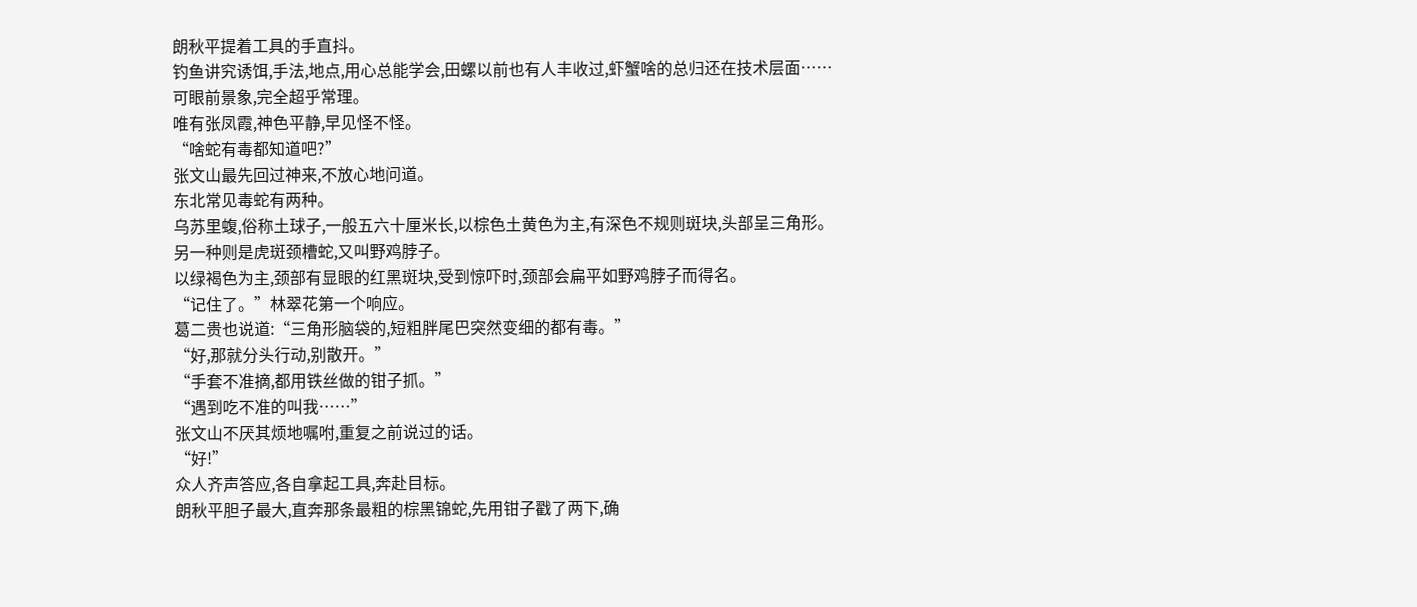朗秋平提着工具的手直抖。
钓鱼讲究诱饵,手法,地点,用心总能学会,田螺以前也有人丰收过,虾蟹啥的总归还在技术层面……
可眼前景象,完全超乎常理。
唯有张凤霞,神色平静,早见怪不怪。
“啥蛇有毒都知道吧?”
张文山最先回过神来,不放心地问道。
东北常见毒蛇有两种。
乌苏里蝮,俗称土球子,一般五六十厘米长,以棕色土黄色为主,有深色不规则斑块,头部呈三角形。
另一种则是虎斑颈槽蛇,又叫野鸡脖子。
以绿褐色为主,颈部有显眼的红黑斑块,受到惊吓时,颈部会扁平如野鸡脖子而得名。
“记住了。”林翠花第一个响应。
葛二贵也说道:“三角形脑袋的,短粗胖尾巴突然变细的都有毒。”
“好,那就分头行动,别散开。”
“手套不准摘,都用铁丝做的钳子抓。”
“遇到吃不准的叫我……”
张文山不厌其烦地嘱咐,重复之前说过的话。
“好!”
众人齐声答应,各自拿起工具,奔赴目标。
朗秋平胆子最大,直奔那条最粗的棕黑锦蛇,先用钳子戳了两下,确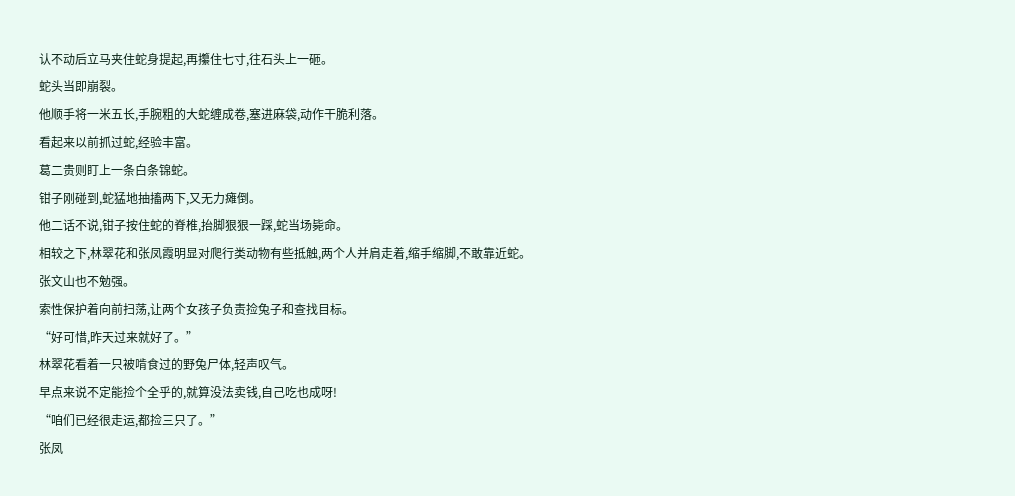认不动后立马夹住蛇身提起,再攥住七寸,往石头上一砸。
蛇头当即崩裂。
他顺手将一米五长,手腕粗的大蛇缠成卷,塞进麻袋,动作干脆利落。
看起来以前抓过蛇,经验丰富。
葛二贵则盯上一条白条锦蛇。
钳子刚碰到,蛇猛地抽搐两下,又无力瘫倒。
他二话不说,钳子按住蛇的脊椎,抬脚狠狠一踩,蛇当场毙命。
相较之下,林翠花和张凤霞明显对爬行类动物有些抵触,两个人并肩走着,缩手缩脚,不敢靠近蛇。
张文山也不勉强。
索性保护着向前扫荡,让两个女孩子负责捡兔子和查找目标。
“好可惜,昨天过来就好了。”
林翠花看着一只被啃食过的野兔尸体,轻声叹气。
早点来说不定能捡个全乎的,就算没法卖钱,自己吃也成呀!
“咱们已经很走运,都捡三只了。”
张凤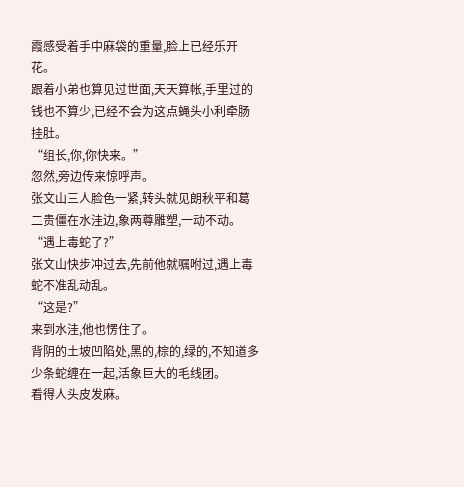霞感受着手中麻袋的重量,脸上已经乐开花。
跟着小弟也算见过世面,天天算帐,手里过的钱也不算少,已经不会为这点蝇头小利牵肠挂肚。
“组长,你,你快来。”
忽然,旁边传来惊呼声。
张文山三人脸色一紧,转头就见朗秋平和葛二贵僵在水洼边,象两尊雕塑,一动不动。
“遇上毒蛇了?”
张文山快步冲过去,先前他就嘱咐过,遇上毒蛇不准乱动乱。
“这是?”
来到水洼,他也愣住了。
背阴的土坡凹陷处,黑的,棕的,绿的,不知道多少条蛇缠在一起,活象巨大的毛线团。
看得人头皮发麻。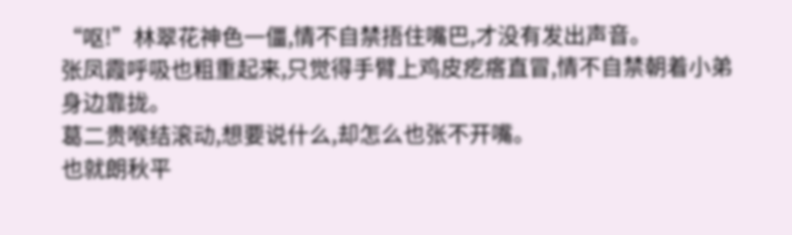“呕!”林翠花神色一僵,情不自禁捂住嘴巴,才没有发出声音。
张凤霞呼吸也粗重起来,只觉得手臂上鸡皮疙瘩直冒,情不自禁朝着小弟身边靠拢。
葛二贵喉结滚动,想要说什么,却怎么也张不开嘴。
也就朗秋平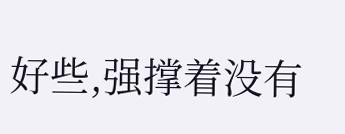好些,强撑着没有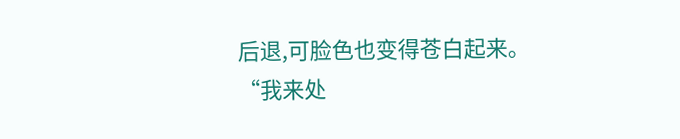后退,可脸色也变得苍白起来。
“我来处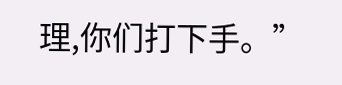理,你们打下手。”